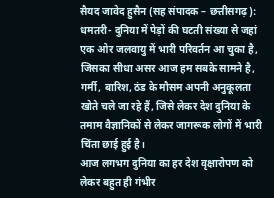सैयद जावेद हुसैन (सह संपादक – छत्तीसगढ़):
धमतरी- दुनिया में पेड़ों की घटती संख्या से जहां एक ओर जलवायु में भारी परिवर्तन आ चुका है, जिसका सीधा असर आज हम सबके सामने है, गर्मी, बारिश, ठंड के मौसम अपनी अनुकूलता खोते चले जा रहे हैं, जिसे लेकर देश दुनिया के तमाम वैज्ञानिकों से लेकर जागरूक लोगों में भारी चिंता छाई हुई है।
आज लगभग दुनिया का हर देश वृक्षारोपण को लेकर बहुत ही गंभीर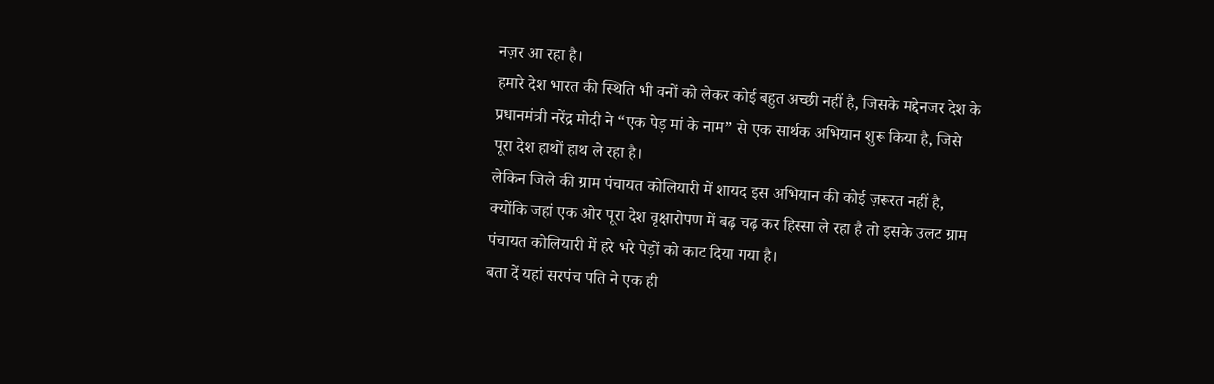नज़र आ रहा है।
हमारे देश भारत की स्थिति भी वनों को लेकर कोई बहुत अच्छी नहीं है, जिसके मद्देनजर देश के प्रधानमंत्री नरेंद्र मोदी ने “एक पेड़ मां के नाम” से एक सार्थक अभियान शुरू किया है, जिसे पूरा देश हाथों हाथ ले रहा है।
लेकिन जिले की ग्राम पंचायत कोलियारी में शायद इस अभियान की कोई ज़रूरत नहीं है, क्योंकि जहां एक ओर पूरा देश वृक्षारोपण में बढ़ चढ़ कर हिस्सा ले रहा है तो इसके उलट ग्राम पंचायत कोलियारी में हरे भरे पेड़ों को काट दिया गया है।
बता दें यहां सरपंच पति ने एक ही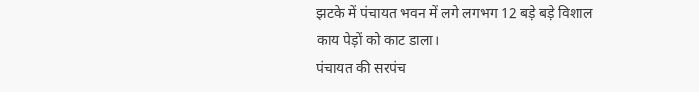झटके में पंचायत भवन में लगे लगभग 12 बड़े बड़े विशाल काय पेड़ों को काट डाला।
पंचायत की सरपंच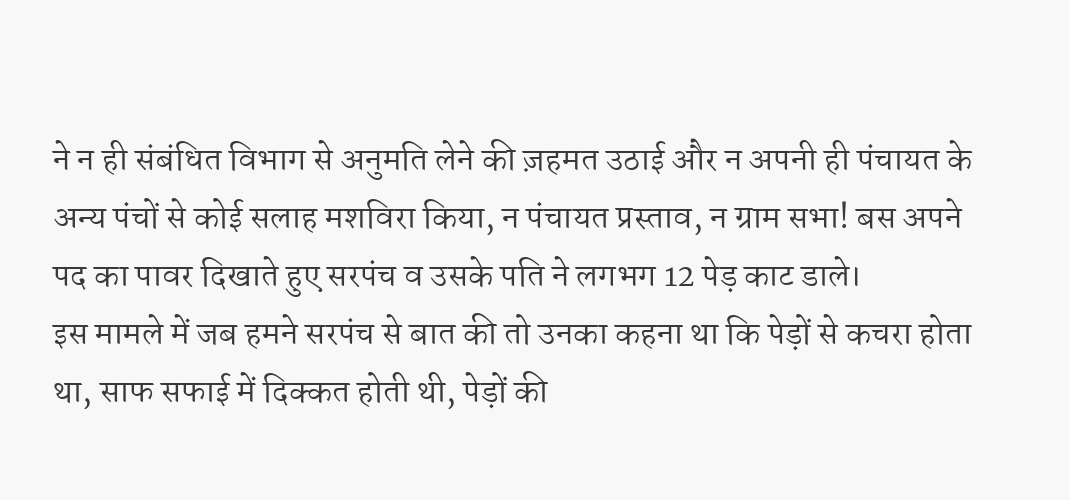ने न ही संबंधित विभाग से अनुमति लेने की ज़हमत उठाई और न अपनी ही पंचायत के अन्य पंचों से कोई सलाह मशविरा किया, न पंचायत प्रस्ताव, न ग्राम सभा! बस अपने पद का पावर दिखाते हुए सरपंच व उसके पति ने लगभग 12 पेड़ काट डाले।
इस मामले में जब हमने सरपंच से बात की तो उनका कहना था कि पेड़ों से कचरा होता था, साफ सफाई में दिक्कत होती थी, पेड़ों की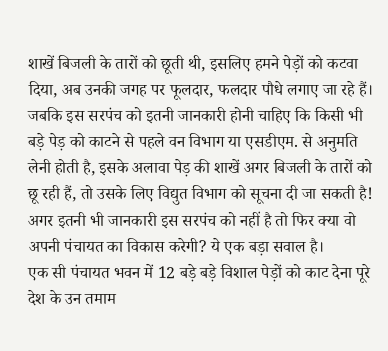शाखें बिजली के तारों को छूती थी, इसलिए हमने पेड़ों को कटवा दिया, अब उनकी जगह पर फूलदार, फलदार पौधे लगाए जा रहे हैं।
जबकि इस सरपंच को इतनी जानकारी होनी चाहिए कि किसी भी बड़े पेड़ को काटने से पहले वन विभाग या एसडीएम. से अनुमति लेनी होती है, इसके अलावा पेड़ की शाखें अगर बिजली के तारों को छू रही हैं, तो उसके लिए विद्युत विभाग को सूचना दी जा सकती है! अगर इतनी भी जानकारी इस सरपंच को नहीं है तो फिर क्या वो अपनी पंचायत का विकास करेगी? ये एक बड़ा सवाल है।
एक सी पंचायत भवन में 12 बड़े बड़े विशाल पेड़ों को काट देना पूरे देश के उन तमाम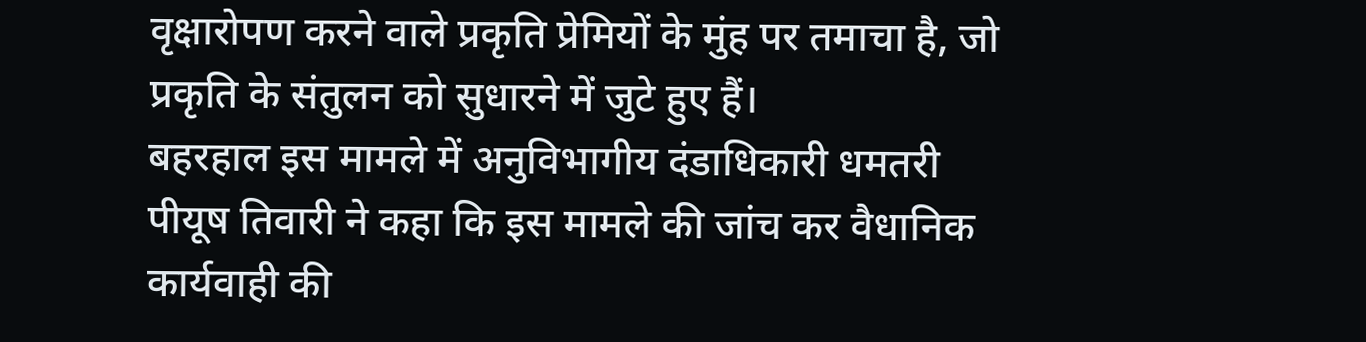वृक्षारोपण करने वाले प्रकृति प्रेमियों के मुंह पर तमाचा है, जो प्रकृति के संतुलन को सुधारने में जुटे हुए हैं।
बहरहाल इस मामले में अनुविभागीय दंडाधिकारी धमतरी पीयूष तिवारी ने कहा कि इस मामले की जांच कर वैधानिक कार्यवाही की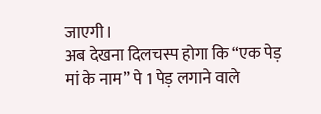जाएगी।
अब देखना दिलचस्प होगा कि “एक पेड़ मां के नाम” पे 1 पेड़ लगाने वाले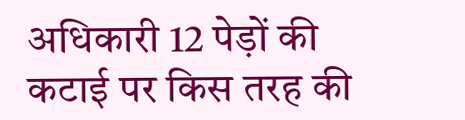अधिकारी 12 पेड़ों की कटाई पर किस तरह की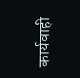कार्यवाही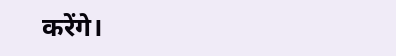करेंगे।